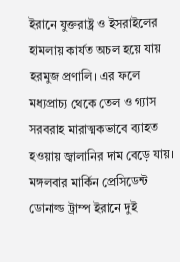ইরানে যুক্তরাষ্ট্র ও ইসরাইলের হামলায় কার্যত অচল হয়ে যায় হরমুজ প্রণালি। এর ফলে মধ্যপ্রাচ্য থেকে তেল ও গ্যাস সরবরাহ মারাত্মকভাবে ব্যাহত হওয়ায় জ্বালানির দাম বেড়ে যায়।
মঙ্গলবার মার্কিন প্রেসিডেন্ট ডোনাল্ড ট্রাম্প ইরানে দুই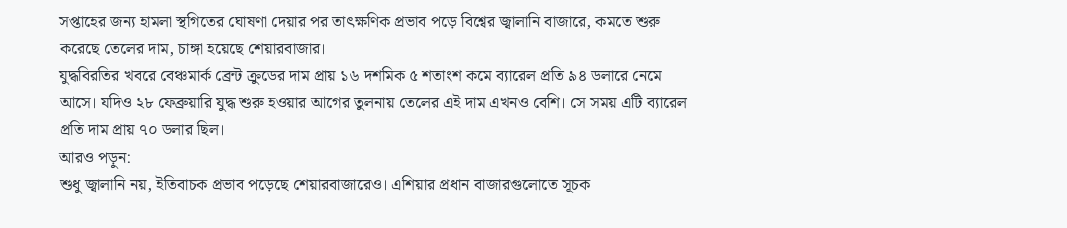সপ্তাহের জন্য হামলা স্থগিতের ঘোষণা দেয়ার পর তাৎক্ষণিক প্রভাব পড়ে বিশ্বের জ্বালানি বাজারে, কমতে শুরু করেছে তেলের দাম, চাঙ্গা হয়েছে শেয়ারবাজার।
যুদ্ধবিরতির খবরে বেঞ্চমার্ক ব্রেন্ট ক্রুডের দাম প্রায় ১৬ দশমিক ৫ শতাংশ কমে ব্যারেল প্রতি ৯৪ ডলারে নেমে আসে। যদিও ২৮ ফেব্রুয়ারি যুদ্ধ শুরু হওয়ার আগের তুলনায় তেলের এই দাম এখনও বেশি। সে সময় এটি ব্যারেল প্রতি দাম প্রায় ৭০ ডলার ছিল।
আরও পড়ুন:
শুধু জ্বালানি নয়, ইতিবাচক প্রভাব পড়েছে শেয়ারবাজারেও। এশিয়ার প্রধান বাজারগুলোতে সূচক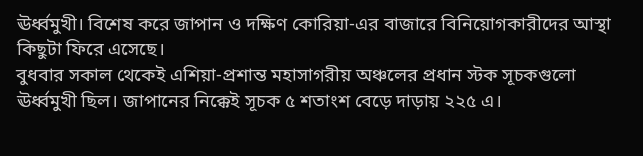ঊর্ধ্বমুখী। বিশেষ করে জাপান ও দক্ষিণ কোরিয়া-এর বাজারে বিনিয়োগকারীদের আস্থা কিছুটা ফিরে এসেছে।
বুধবার সকাল থেকেই এশিয়া-প্রশান্ত মহাসাগরীয় অঞ্চলের প্রধান স্টক সূচকগুলো ঊর্ধ্বমুখী ছিল। জাপানের নিক্কেই সূচক ৫ শতাংশ বেড়ে দাড়ায় ২২৫ এ।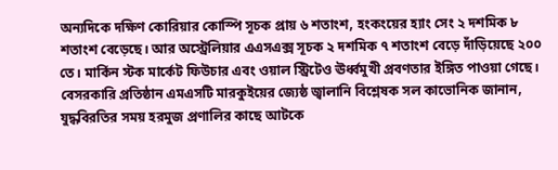অন্যদিকে দক্ষিণ কোরিয়ার কোস্পি সূচক প্রায় ৬ শতাংশ, হংকংয়ের হ্যাং সেং ২ দশমিক ৮ শতাংশ বেড়েছে। আর অস্ট্রেলিয়ার এএসএক্স সূচক ২ দশমিক ৭ শতাংশ বেড়ে দাঁড়িয়েছে ২০০ তে। মার্কিন স্টক মার্কেট ফিউচার এবং ওয়াল স্ট্রিটেও ঊর্ধ্বমুখী প্রবণতার ইঙ্গিত পাওয়া গেছে।
বেসরকারি প্রতিষ্ঠান এমএসটি মারকুইয়ের জ্যেষ্ঠ জ্বালানি বিশ্লেষক সল কাভোনিক জানান, যুদ্ধবিরতির সময় হরমুজ প্রণালির কাছে আটকে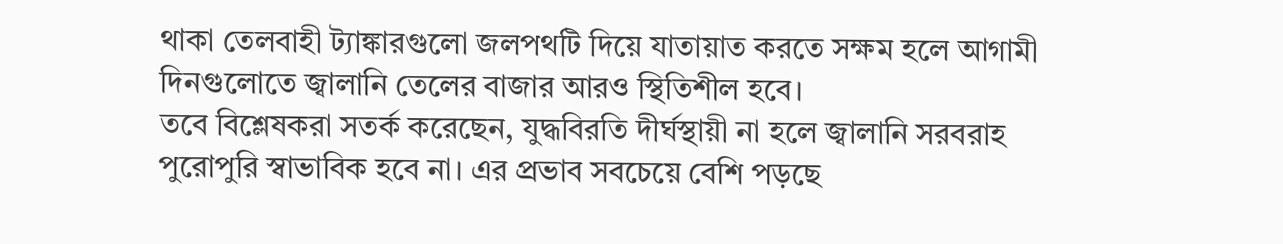থাকা তেলবাহী ট্যাঙ্কারগুলো জলপথটি দিয়ে যাতায়াত করতে সক্ষম হলে আগামী দিনগুলোতে জ্বালানি তেলের বাজার আরও স্থিতিশীল হবে।
তবে বিশ্লেষকরা সতর্ক করেছেন, যুদ্ধবিরতি দীর্ঘস্থায়ী না হলে জ্বালানি সরবরাহ পুরোপুরি স্বাভাবিক হবে না। এর প্রভাব সবচেয়ে বেশি পড়ছে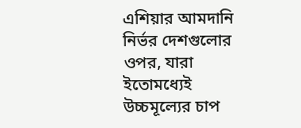এশিয়ার আমদানি নির্ভর দেশগুলোর ওপর, যারা ইতোমধ্যেই উচ্চমূল্যের চাপ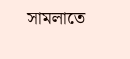সামলাতে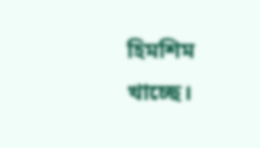হিমশিম খাচ্ছে।